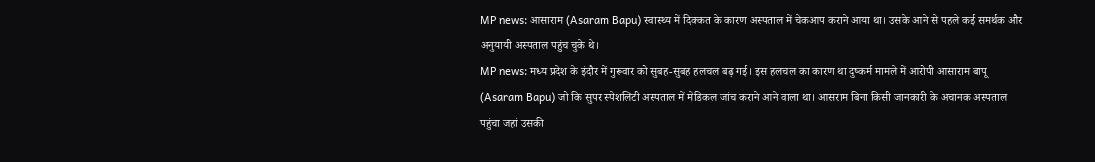MP news: आसाराम (Asaram Bapu) स्वास्थ्य में दिक्कत के कारण अस्पताल में चेकआप कराने आया था। उसके आने से पहले कई समर्थक और अनुयायी अस्पताल पहुंच चुके थे।
MP news: मध्य प्रदेश के इंदौर में गुरूवार को सुबह-सुबह हलचल बढ़ गई। इस हलचल का कारण था दुष्कर्म मामले में आरोपी आसाराम बापू (Asaram Bapu) जो कि सुपर स्पेशलिटी अस्पताल में मेडिकल जांच कराने आने वाला था। आसराम बिना किसी जानकारी के अचानक अस्पताल पहुंचा जहां उसकी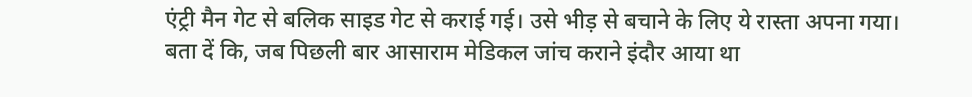एंट्री मैन गेट से बलिक साइड गेट से कराई गई। उसे भीड़ से बचाने के लिए ये रास्ता अपना गया। बता दें कि, जब पिछली बार आसाराम मेडिकल जांच कराने इंदौर आया था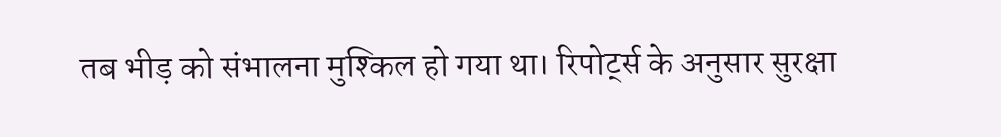तब भीड़ को संभालना मुश्किल हो गया था। रिपोर्ट्स के अनुसार सुरक्षा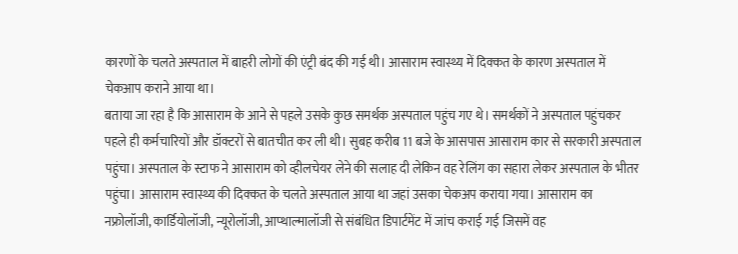कारणों के चलते अस्पताल में बाहरी लोगों की एंट्री बंद की गई थी। आसाराम स्वास्थ्य में दिक्कत के कारण अस्पताल में चेकआप कराने आया था।
बताया जा रहा है कि आसाराम के आने से पहले उसके कुछ समर्थक अस्पताल पहुंच गए थे। समर्थकों ने अस्पताल पहुंचकर पहले ही कर्मचारियों और डॉक्टरों से बातचीत कर ली थी। सुबह करीब 11 बजे के आसपास आसाराम कार से सरकारी अस्पताल पहुंचा। अस्पताल के स्टाफ ने आसाराम को व्हीलचेयर लेने की सलाह दी लेकिन वह रेलिंग का सहारा लेकर अस्पताल के भीतर पहुंचा। आसाराम स्वास्थ्य की दिक्कत के चलते अस्पताल आया था जहां उसका चेकअप कराया गया। आसाराम का नफ्रोलॉजी, कार्डियोलॉजी, न्यूरोलॉजी, आप्थाल्मालॉजी से संबंधित डिपार्टमेंट में जांच कराई गई जिसमें वह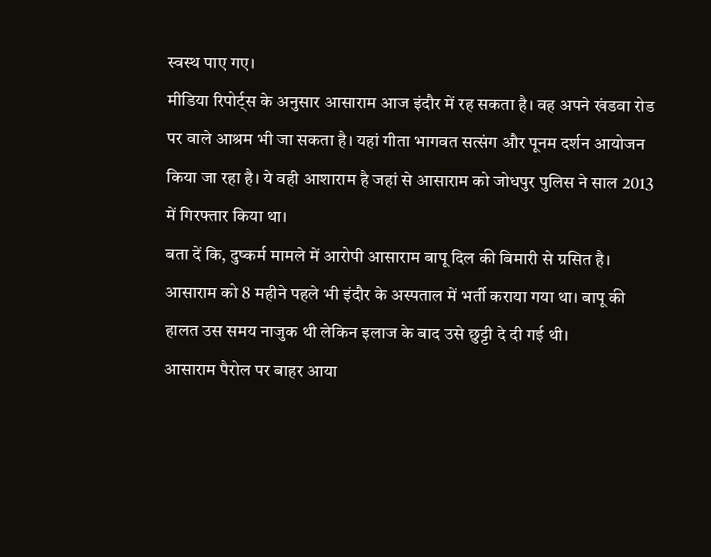स्वस्थ पाए गए।
मीडिया रिपोर्ट्स के अनुसार आसाराम आज इंदौर में रह सकता है। वह अपने खंडवा रोड पर वाले आश्रम भी जा सकता है। यहां गीता भागवत सत्संग और पूनम दर्शन आयोजन किया जा रहा है। ये वही आशाराम है जहां से आसाराम को जोधपुर पुलिस ने साल 2013 में गिरफ्तार किया था।
बता दें कि, दुष्कर्म मामले में आरोपी आसाराम बापू दिल की बिमारी से ग्रसित है। आसाराम को 8 महीने पहले भी इंदौर के अस्पताल में भर्ती कराया गया था। बापू की हालत उस समय नाजुक थी लेकिन इलाज के बाद उसे छुट्टी दे दी गई थी।
आसाराम पैरोल पर बाहर आया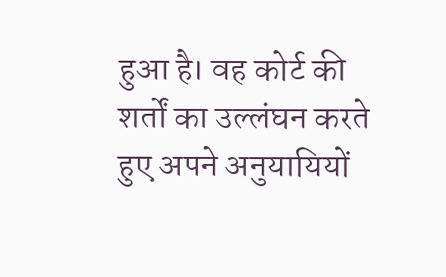हुआ है। वह कोर्ट की शर्तों का उल्लंघन करते हुए अपने अनुयायियों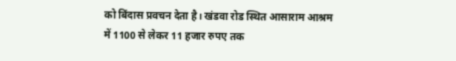को बिंदास प्रवचन देता है। खंडवा रोड स्थित आसाराम आश्रम में 1100 से लेकर 11 हजार रुपए तक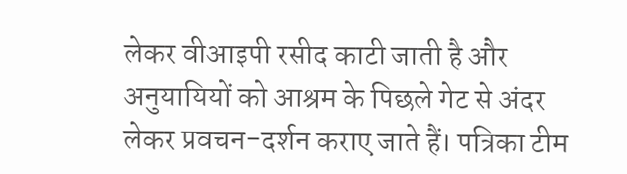लेकर वीआइपी रसीद काटी जाती है और अनुयायियों को आश्रम के पिछले गेट से अंदर लेकर प्रवचन-दर्शन कराए जाते हैं। पत्रिका टीम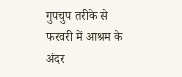गुपचुप तरीके से फरवरी में आश्रम के अंदर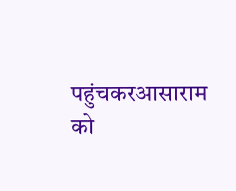पहुंचकरआसाराम को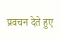प्रवचन देते हुए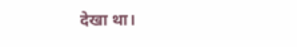देखा था।